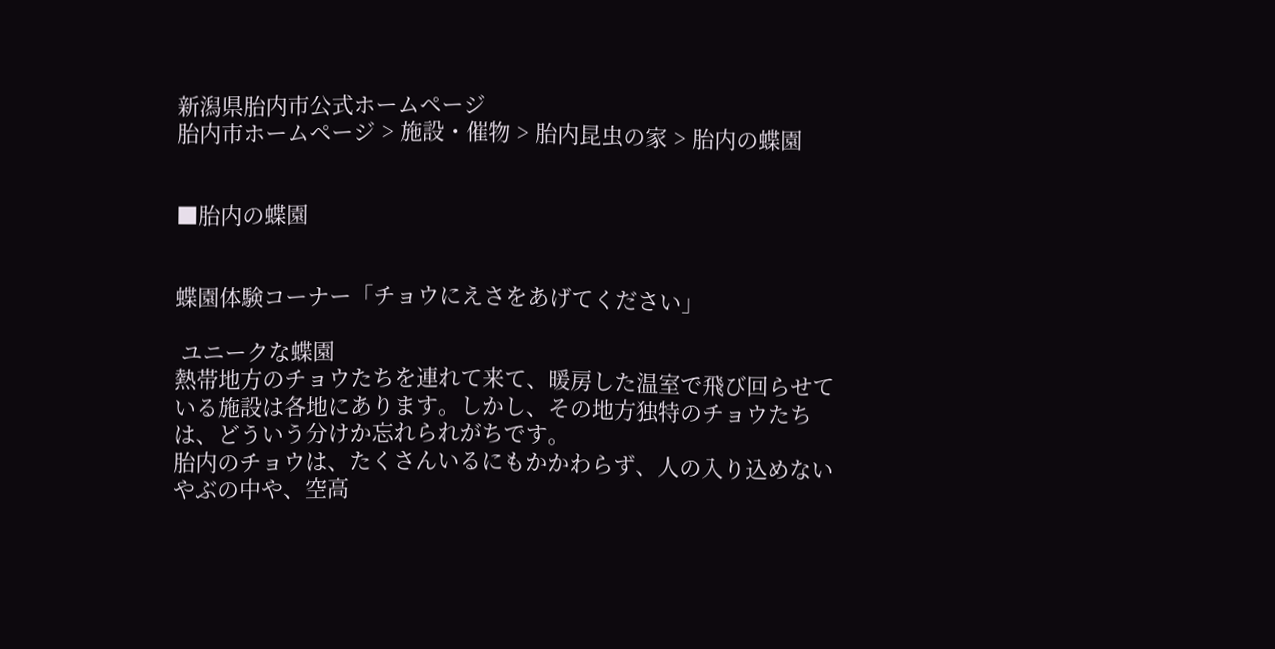新潟県胎内市公式ホームページ
胎内市ホームページ > 施設・催物 > 胎内昆虫の家 > 胎内の蝶園


■胎内の蝶園


蝶園体験コーナー「チョウにえさをあげてください」

 ユニークな蝶園
熱帯地方のチョウたちを連れて来て、暖房した温室で飛び回らせている施設は各地にあります。しかし、その地方独特のチョウたちは、どういう分けか忘れられがちです。
胎内のチョウは、たくさんいるにもかかわらず、人の入り込めないやぶの中や、空高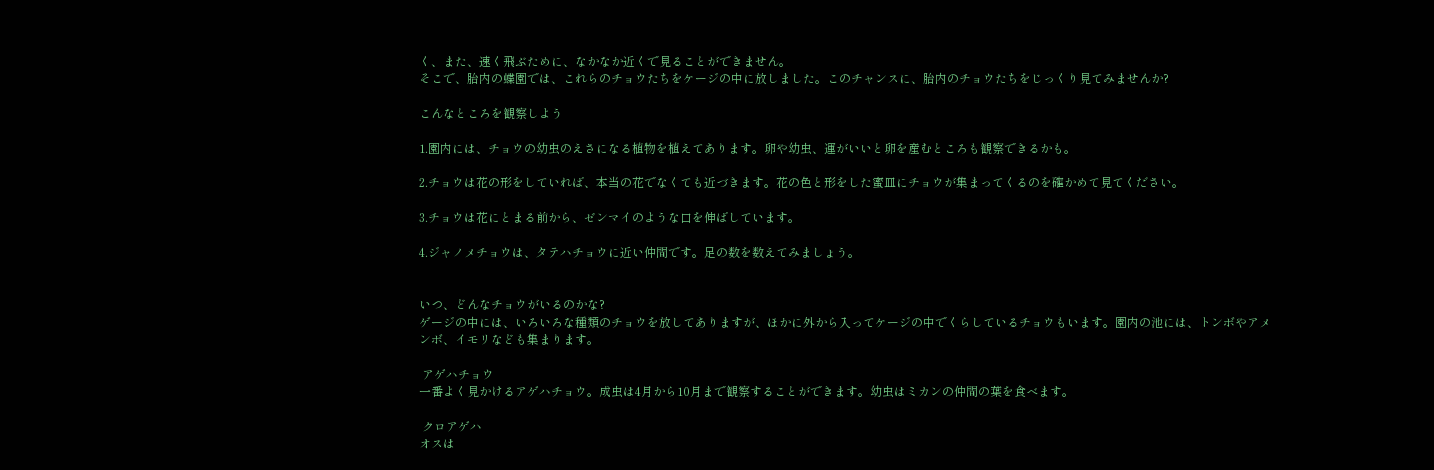く、また、速く飛ぶために、なかなか近くで見ることができません。
そこで、胎内の蝶園では、これらのチョウたちをケージの中に放しました。このチャンスに、胎内のチョウたちをじっくり見てみませんか?

こんなところを観察しよう

1.園内には、チョウの幼虫のえさになる植物を植えてあります。卵や幼虫、運がいいと卵を産むところも観察できるかも。

2.チョウは花の形をしていれば、本当の花でなくても近づきます。花の色と形をした蜜皿にチョウが集まってくるのを確かめて見てください。

3.チョウは花にとまる前から、ゼンマイのような口を伸ばしています。

4.ジャノメチョウは、タテハチョウに近い仲間です。足の数を数えてみましょう。


いつ、どんなチョウがいるのかな?
ゲージの中には、いろいろな種類のチョウを放してありますが、ほかに外から入ってケージの中でくらしているチョウもいます。園内の池には、トンボやアメンボ、イモリなども集まります。

 アゲハチョウ
一番よく見かけるアゲハチョウ。成虫は4月から10月まで観察することができます。幼虫はミカンの仲間の葉を食べます。

 クロアゲハ
オスは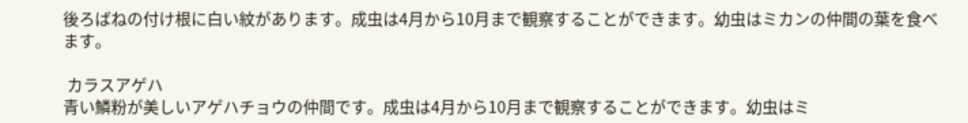後ろばねの付け根に白い紋があります。成虫は4月から10月まで観察することができます。幼虫はミカンの仲間の葉を食べます。

 カラスアゲハ
青い鱗粉が美しいアゲハチョウの仲間です。成虫は4月から10月まで観察することができます。幼虫はミ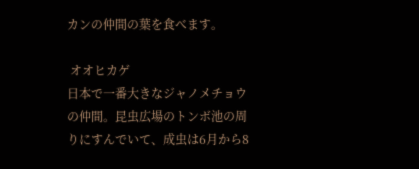カンの仲間の葉を食べます。

 オオヒカゲ
日本で一番大きなジャノメチョウの仲間。昆虫広場のトンボ池の周りにすんでいて、成虫は6月から8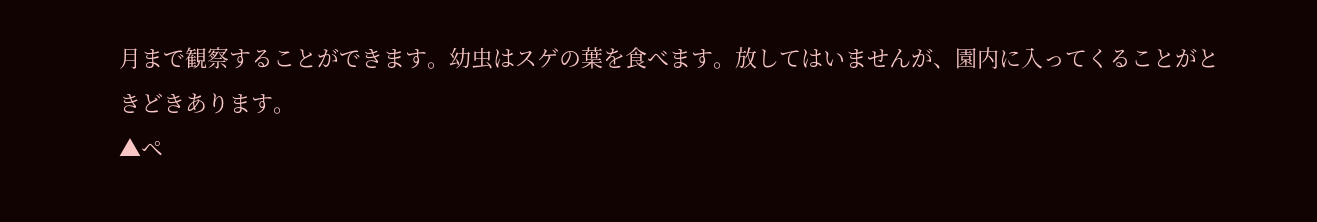月まで観察することができます。幼虫はスゲの葉を食べます。放してはいませんが、園内に入ってくることがときどきあります。
▲ペ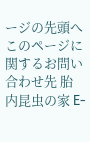ージの先頭へ
このページに関するお問い合わせ先 胎内昆虫の家 E-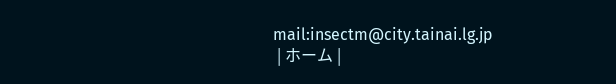mail:insectm@city.tainai.lg.jp
 | ホーム |